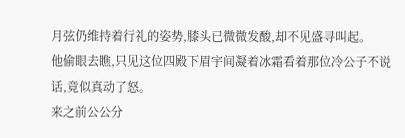月弦仍维持着行礼的姿势,膝头已微微发酸,却不见盛寻叫起。
他偷眼去瞧,只见这位四殿下眉宇间凝着冰霜看着那位冷公子不说话,竟似真动了怒。
来之前公公分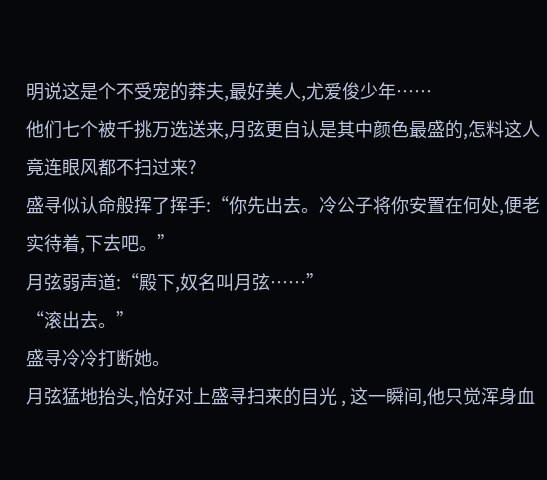明说这是个不受宠的莽夫,最好美人,尤爱俊少年……
他们七个被千挑万选送来,月弦更自认是其中颜色最盛的,怎料这人竟连眼风都不扫过来?
盛寻似认命般挥了挥手:“你先出去。冷公子将你安置在何处,便老实待着,下去吧。”
月弦弱声道:“殿下,奴名叫月弦……”
“滚出去。”
盛寻冷冷打断她。
月弦猛地抬头,恰好对上盛寻扫来的目光 , 这一瞬间,他只觉浑身血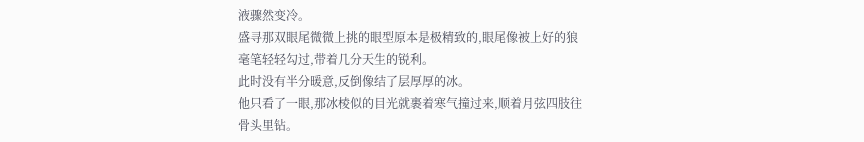液骤然变冷。
盛寻那双眼尾微微上挑的眼型原本是极精致的,眼尾像被上好的狼毫笔轻轻勾过,带着几分天生的锐利。
此时没有半分暖意,反倒像结了层厚厚的冰。
他只看了一眼,那冰棱似的目光就裹着寒气撞过来,顺着月弦四肢往骨头里钻。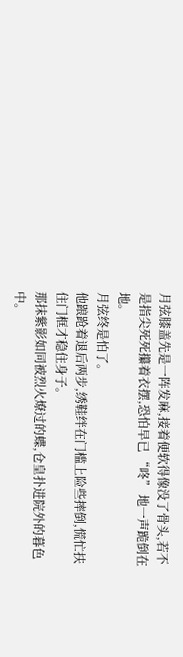月弦膝盖先是一阵发麻,接着便软得像没了骨头,若不是指尖死死攥着衣摆,恐怕早已 “咚” 地一声跪倒在地。
月弦终是怕了。
他踉跄着退后两步,绣鞋绊在门槛上险些摔倒,慌忙扶住门框才稳住身子。
那抹紫影如同被烈火燎过的蝶,仓皇扑进院外的暮色中。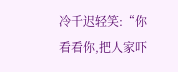冷千迟轻笑:“你看看你,把人家吓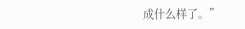成什么样了。”